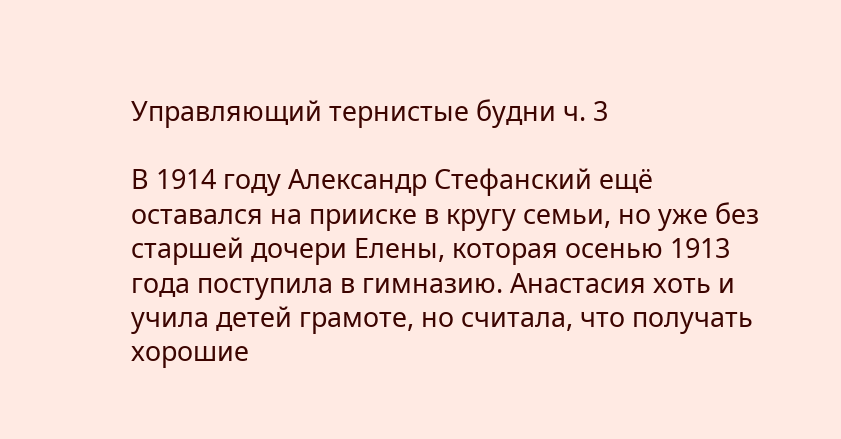Управляющий тернистые будни ч. 3

В 1914 году Александр Стефанский ещё оставался на прииске в кругу семьи, но уже без старшей дочери Елены, которая осенью 1913 года поступила в гимназию. Анастасия хоть и учила детей грамоте, но считала, что получать хорошие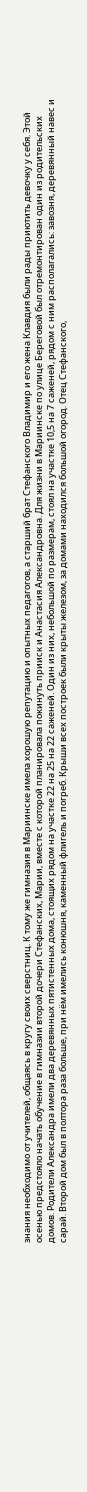знания необходимо от учителей, общаясь в кругу своих сверстниц. К тому же гимназия в Мариинске имела хорошую репутацию и опытных педагогов, а старший брат Стефанского Владимир и его жена Клавдия были рады приютить девочку у себя. Этой осенью предстояло начать обучение в гимназии второй дочери Стефанских, Марии, вместе с которой планировала покинуть прииск и Анастасия Александровна. Для жизни в Мариинске по улице Береговой был отремонтирован один из родительских домов. Родители Александра имели два деревянных пятистенных дома, стоящих рядом на участке 22 на 25 на 22 саженей. Один из них, небольшой по размерам, стоял на участке 10,5 на 7 саженей, рядом с ним располагались: завозня, деревянный навес и сарай. Второй дом был в полтора раза больше, при нём имелись конюшня, каменный флигель и погреб. Крыши всех построек были крыты железом, за домами находился большой огород. Отец Стефанского,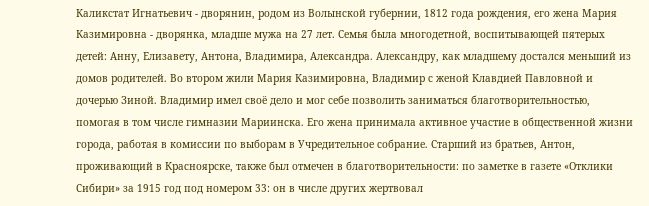Каликстат Игнатьевич - дворянин, родом из Волынской губернии, 1812 года рождения, его жена Мария Казимировна - дворянка, младше мужа на 27 лет. Семья была многодетной, воспитывающей пятерых детей: Анну, Елизавету, Антона, Владимира, Александра. Александру, как младшему достался меньший из домов родителей. Во втором жили Мария Казимировна, Владимир с женой Клавдией Павловной и дочерью Зиной. Владимир имел своё дело и мог себе позволить заниматься благотворительностью, помогая в том числе гимназии Мариинска. Его жена принимала активное участие в общественной жизни города, работая в комиссии по выборам в Учредительное собрание. Старший из братьев, Антон, проживающий в Красноярске, также был отмечен в благотворительности: по заметке в газете «Отклики Сибири» за 1915 год под номером 33: он в числе других жертвовал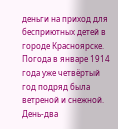деньги на приход для бесприютных детей в городе Красноярске.
Погода в январе 1914 года уже четвёртый год подряд была ветреной и снежной. День-два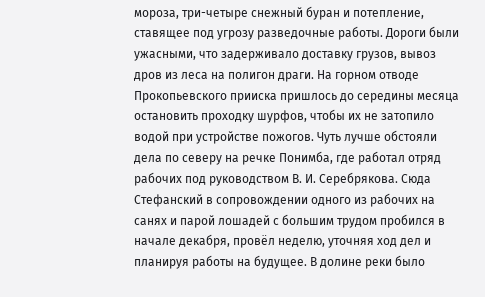мороза, три-четыре снежный буран и потепление, ставящее под угрозу разведочные работы. Дороги были ужасными, что задерживало доставку грузов, вывоз дров из леса на полигон драги. На горном отводе Прокопьевского прииска пришлось до середины месяца остановить проходку шурфов, чтобы их не затопило водой при устройстве пожогов. Чуть лучше обстояли дела по северу на речке Понимба, где работал отряд рабочих под руководством В. И. Серебрякова. Сюда Стефанский в сопровождении одного из рабочих на санях и парой лошадей с большим трудом пробился в начале декабря, провёл неделю, уточняя ход дел и планируя работы на будущее. В долине реки было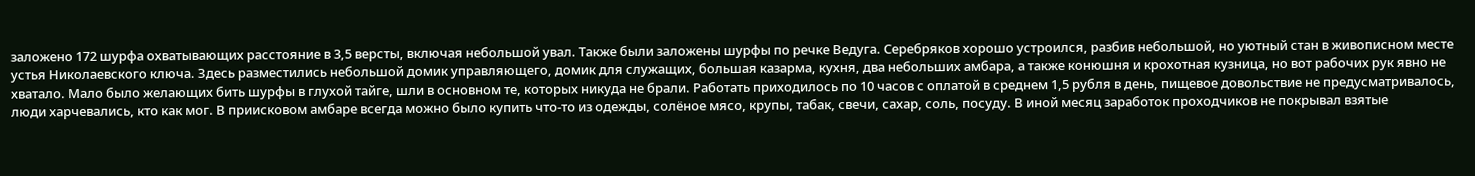заложено 172 шурфа охватывающих расстояние в 3,5 версты, включая небольшой увал. Также были заложены шурфы по речке Ведуга. Серебряков хорошо устроился, разбив небольшой, но уютный стан в живописном месте устья Николаевского ключа. Здесь разместились небольшой домик управляющего, домик для служащих, большая казарма, кухня, два небольших амбара, а также конюшня и крохотная кузница, но вот рабочих рук явно не хватало. Мало было желающих бить шурфы в глухой тайге, шли в основном те, которых никуда не брали. Работать приходилось по 10 часов с оплатой в среднем 1,5 рубля в день, пищевое довольствие не предусматривалось, люди харчевались, кто как мог. В приисковом амбаре всегда можно было купить что-то из одежды, солёное мясо, крупы, табак, свечи, сахар, соль, посуду. В иной месяц заработок проходчиков не покрывал взятые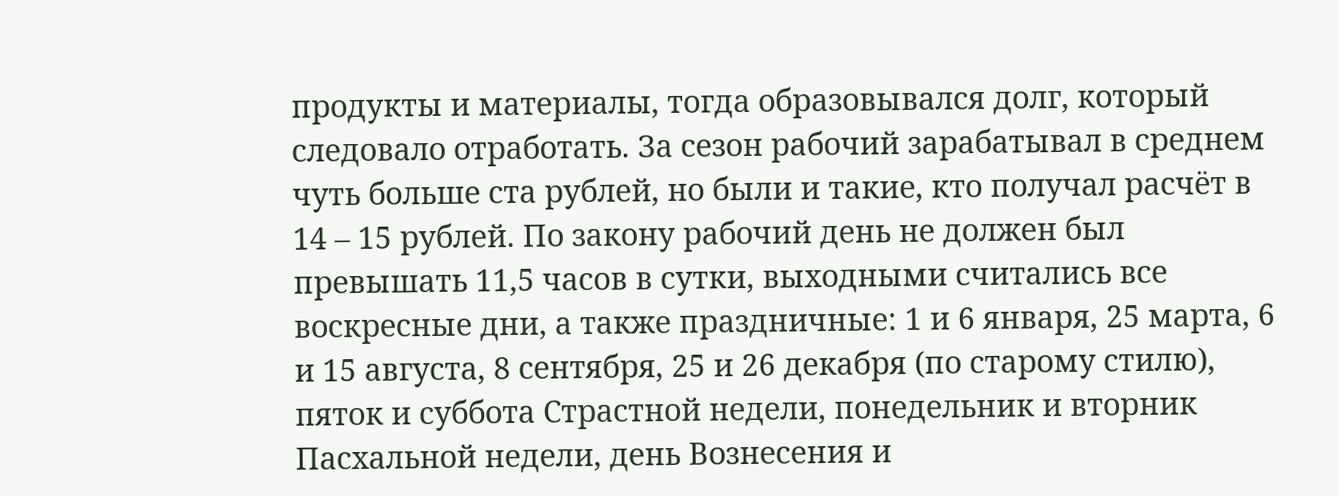продукты и материалы, тогда образовывался долг, который следовало отработать. За сезон рабочий зарабатывал в среднем чуть больше ста рублей, но были и такие, кто получал расчёт в 14 – 15 рублей. По закону рабочий день не должен был превышать 11,5 часов в сутки, выходными считались все воскресные дни, а также праздничные: 1 и 6 января, 25 марта, 6 и 15 августа, 8 сентября, 25 и 26 декабря (по старому стилю), пяток и суббота Страстной недели, понедельник и вторник Пасхальной недели, день Вознесения и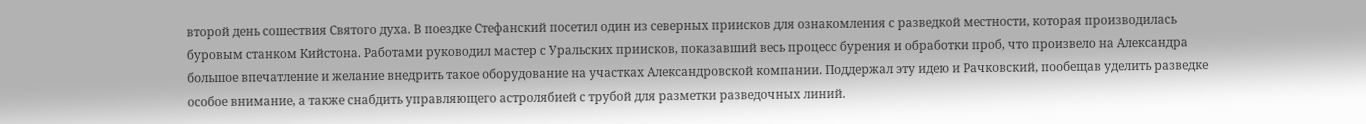второй день сошествия Святого духа. В поездке Стефанский посетил один из северных приисков для ознакомления с разведкой местности, которая производилась буровым станком Кийстона. Работами руководил мастер с Уральских приисков, показавший весь процесс бурения и обработки проб, что произвело на Александра большое впечатление и желание внедрить такое оборудование на участках Александровской компании. Поддержал эту идею и Рачковский, пообещав уделить разведке особое внимание, а также снабдить управляющего астролябией с трубой для разметки разведочных линий.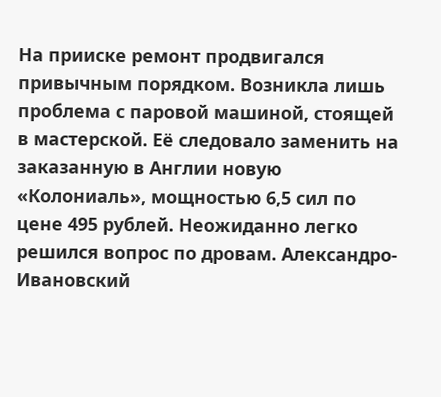На прииске ремонт продвигался привычным порядком. Возникла лишь проблема с паровой машиной, стоящей в мастерской. Её следовало заменить на заказанную в Англии новую «Колониаль», мощностью 6,5 сил по цене 495 рублей. Неожиданно легко решился вопрос по дровам. Александро-Ивановский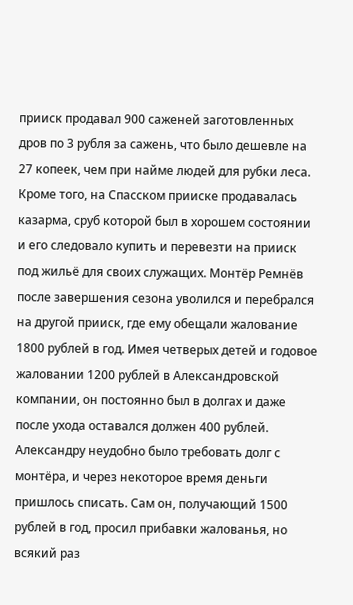прииск продавал 900 саженей заготовленных дров по 3 рубля за сажень, что было дешевле на 27 копеек, чем при найме людей для рубки леса. Кроме того, на Спасском прииске продавалась казарма, сруб которой был в хорошем состоянии и его следовало купить и перевезти на прииск под жильё для своих служащих. Монтёр Ремнёв после завершения сезона уволился и перебрался на другой прииск, где ему обещали жалование 1800 рублей в год. Имея четверых детей и годовое жаловании 1200 рублей в Александровской компании, он постоянно был в долгах и даже после ухода оставался должен 400 рублей. Александру неудобно было требовать долг с монтёра, и через некоторое время деньги пришлось списать. Сам он, получающий 1500 рублей в год, просил прибавки жалованья, но всякий раз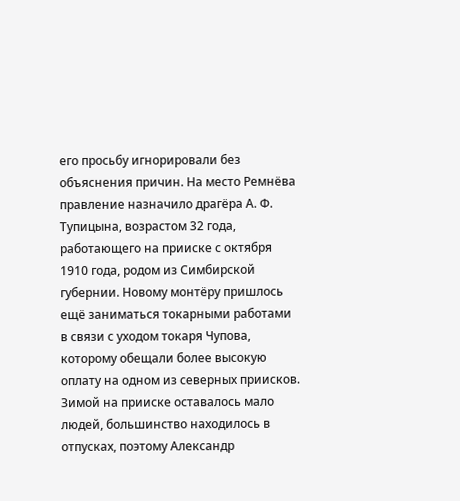его просьбу игнорировали без объяснения причин. На место Ремнёва правление назначило драгёра А. Ф. Тупицына, возрастом 32 года, работающего на прииске с октября 1910 года, родом из Симбирской губернии. Новому монтёру пришлось ещё заниматься токарными работами в связи с уходом токаря Чупова, которому обещали более высокую оплату на одном из северных приисков. Зимой на прииске оставалось мало людей, большинство находилось в отпусках, поэтому Александр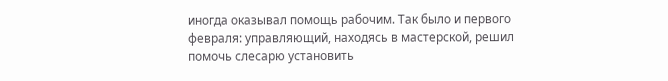иногда оказывал помощь рабочим. Так было и первого февраля: управляющий, находясь в мастерской, решил помочь слесарю установить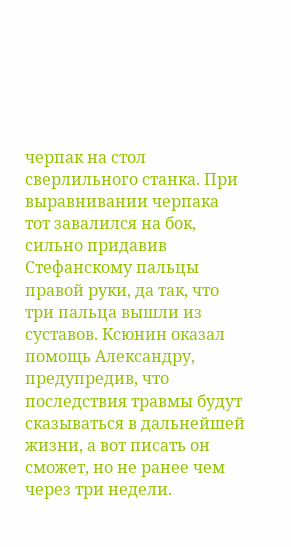черпак на стол сверлильного станка. При выравнивании черпака тот завалился на бок, сильно придавив Стефанскому пальцы правой руки, да так, что три пальца вышли из суставов. Ксюнин оказал помощь Александру, предупредив, что последствия травмы будут сказываться в дальнейшей жизни, а вот писать он сможет, но не ранее чем через три недели.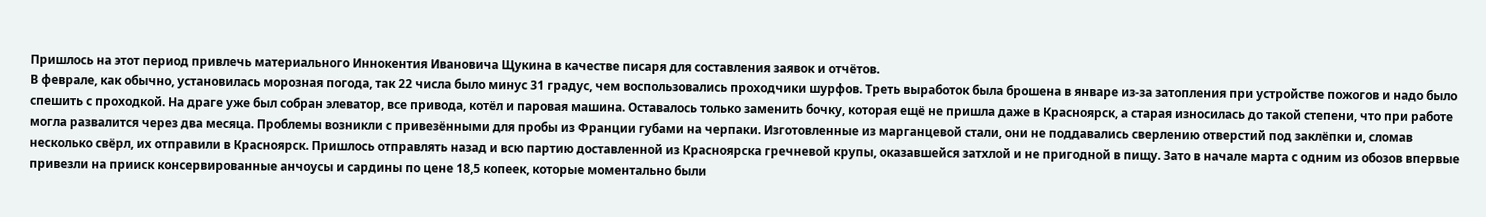Пришлось на этот период привлечь материального Иннокентия Ивановича Щукина в качестве писаря для составления заявок и отчётов.
В феврале, как обычно, установилась морозная погода, так 22 числа было минус 31 градус, чем воспользовались проходчики шурфов. Треть выработок была брошена в январе из-за затопления при устройстве пожогов и надо было спешить с проходкой. На драге уже был собран элеватор, все привода, котёл и паровая машина. Оставалось только заменить бочку, которая ещё не пришла даже в Красноярск, а старая износилась до такой степени, что при работе могла развалится через два месяца. Проблемы возникли с привезёнными для пробы из Франции губами на черпаки. Изготовленные из марганцевой стали, они не поддавались сверлению отверстий под заклёпки и, сломав несколько свёрл, их отправили в Красноярск. Пришлось отправлять назад и всю партию доставленной из Красноярска гречневой крупы, оказавшейся затхлой и не пригодной в пищу. Зато в начале марта с одним из обозов впервые привезли на прииск консервированные анчоусы и сардины по цене 18,5 копеек, которые моментально были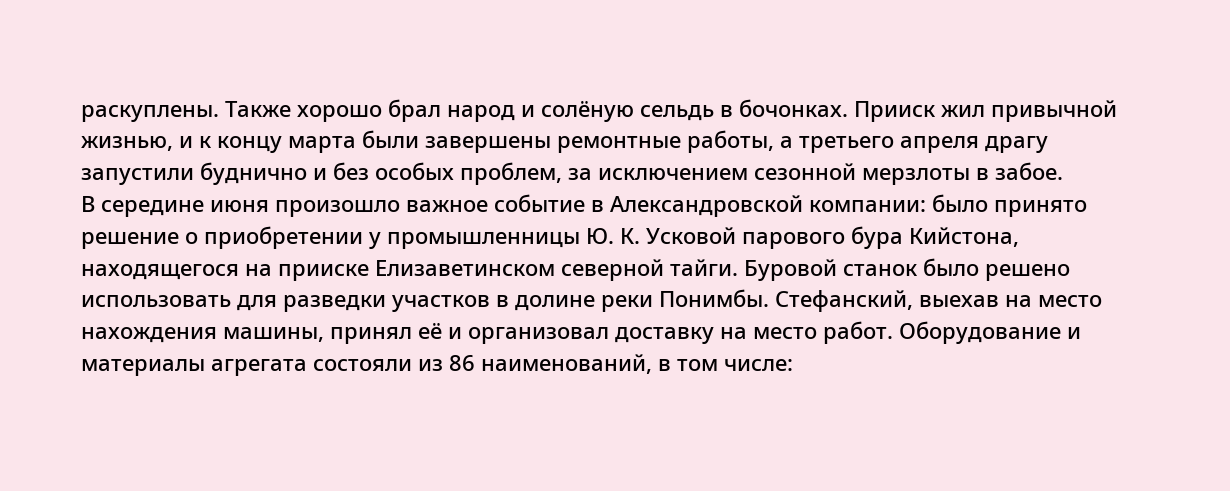раскуплены. Также хорошо брал народ и солёную сельдь в бочонках. Прииск жил привычной жизнью, и к концу марта были завершены ремонтные работы, а третьего апреля драгу запустили буднично и без особых проблем, за исключением сезонной мерзлоты в забое.
В середине июня произошло важное событие в Александровской компании: было принято решение о приобретении у промышленницы Ю. К. Усковой парового бура Кийстона, находящегося на прииске Елизаветинском северной тайги. Буровой станок было решено использовать для разведки участков в долине реки Понимбы. Стефанский, выехав на место нахождения машины, принял её и организовал доставку на место работ. Оборудование и материалы агрегата состояли из 86 наименований, в том числе: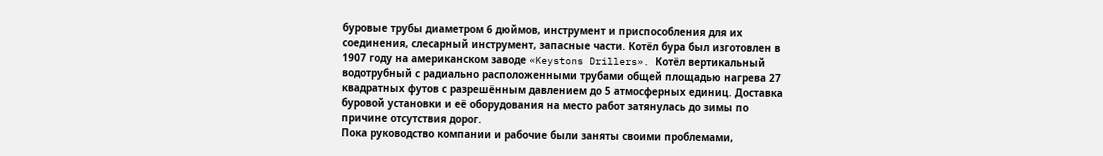буровые трубы диаметром 6 дюймов, инструмент и приспособления для их соединения, слесарный инструмент, запасные части. Котёл бура был изготовлен в 1907 году на американском заводе «Keystons Drillers». Котёл вертикальный водотрубный с радиально расположенными трубами общей площадью нагрева 27 квадратных футов с разрешённым давлением до 5 атмосферных единиц. Доставка буровой установки и её оборудования на место работ затянулась до зимы по причине отсутствия дорог.
Пока руководство компании и рабочие были заняты своими проблемами,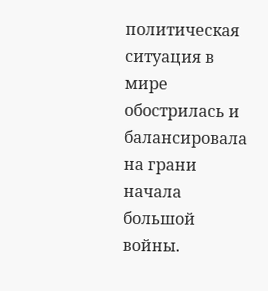политическая ситуация в мире обострилась и балансировала на грани начала большой войны.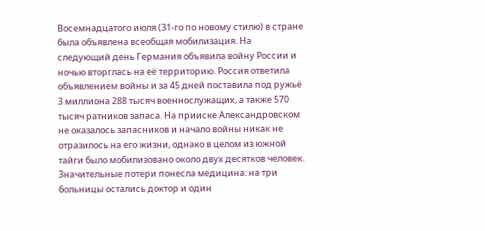Восемнадцатого июля (31-го по новому стилю) в стране была объявлена всеобщая мобилизация. На следующий день Германия объявила войну России и ночью вторглась на её территорию. Россия ответила объявлением войны и за 45 дней поставила под ружьё 3 миллиона 288 тысяч военнослужащих, а также 570 тысяч ратников запаса. На прииске Александровском не оказалось запасников и начало войны никак не отразилось на его жизни, однако в целом из южной тайги было мобилизовано около двух десятков человек. Значительные потери понесла медицина: на три больницы остались доктор и один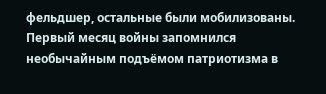фельдшер, остальные были мобилизованы. Первый месяц войны запомнился необычайным подъёмом патриотизма в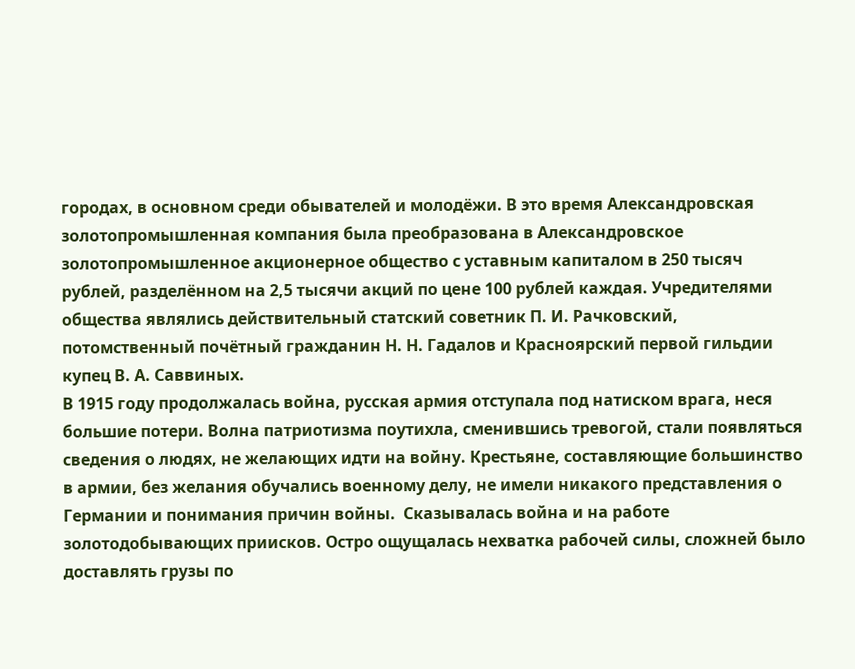городах, в основном среди обывателей и молодёжи. В это время Александровская золотопромышленная компания была преобразована в Александровское золотопромышленное акционерное общество с уставным капиталом в 250 тысяч рублей, разделённом на 2,5 тысячи акций по цене 100 рублей каждая. Учредителями общества являлись действительный статский советник П. И. Рачковский, потомственный почётный гражданин Н. Н. Гадалов и Красноярский первой гильдии купец В. А. Саввиных.
В 1915 году продолжалась война, русская армия отступала под натиском врага, неся большие потери. Волна патриотизма поутихла, сменившись тревогой, стали появляться сведения о людях, не желающих идти на войну. Крестьяне, составляющие большинство в армии, без желания обучались военному делу, не имели никакого представления о Германии и понимания причин войны.  Сказывалась война и на работе золотодобывающих приисков. Остро ощущалась нехватка рабочей силы, сложней было доставлять грузы по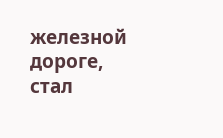железной дороге, стал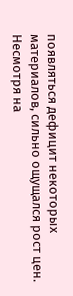появляться дефицит некоторых материалов, сильно ощущался рост цен. Несмотря на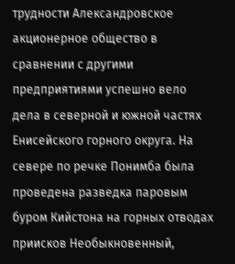трудности Александровское акционерное общество в сравнении с другими предприятиями успешно вело дела в северной и южной частях Енисейского горного округа. На севере по речке Понимба была проведена разведка паровым буром Кийстона на горных отводах приисков Необыкновенный,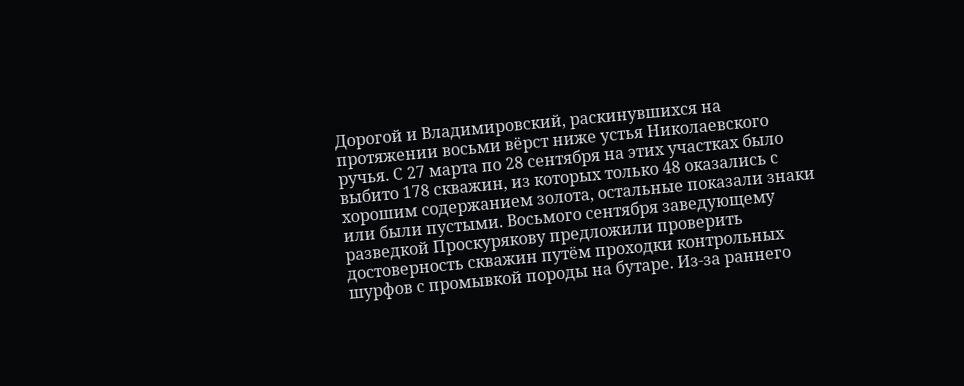Дорогой и Владимировский, раскинувшихся на протяжении восьми вёрст ниже устья Николаевского ручья. С 27 марта по 28 сентября на этих участках было выбито 178 скважин, из которых только 48 оказались с хорошим содержанием золота, остальные показали знаки или были пустыми. Восьмого сентября заведующему разведкой Проскурякову предложили проверить достоверность скважин путём проходки контрольных шурфов с промывкой породы на бутаре. Из-за раннего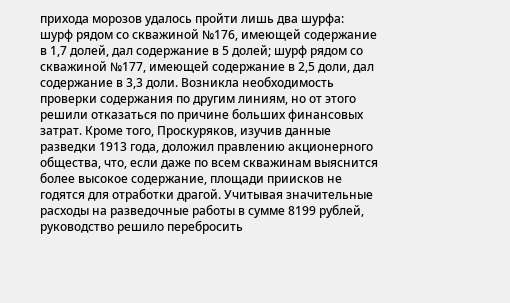прихода морозов удалось пройти лишь два шурфа: шурф рядом со скважиной №176, имеющей содержание в 1,7 долей, дал содержание в 5 долей; шурф рядом со скважиной №177, имеющей содержание в 2,5 доли, дал содержание в 3,3 доли. Возникла необходимость проверки содержания по другим линиям, но от этого решили отказаться по причине больших финансовых затрат. Кроме того, Проскуряков, изучив данные разведки 1913 года, доложил правлению акционерного общества, что, если даже по всем скважинам выяснится более высокое содержание, площади приисков не годятся для отработки драгой. Учитывая значительные расходы на разведочные работы в сумме 8199 рублей, руководство решило перебросить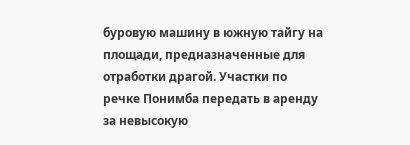буровую машину в южную тайгу на площади, предназначенные для отработки драгой. Участки по речке Понимба передать в аренду за невысокую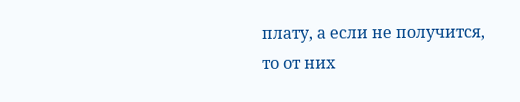плату, а если не получится, то от них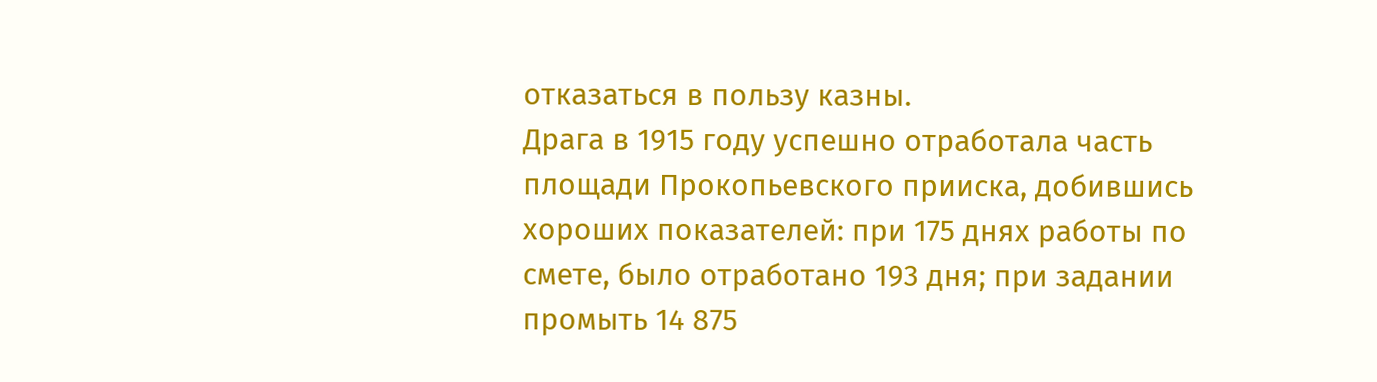отказаться в пользу казны.
Драга в 1915 году успешно отработала часть площади Прокопьевского прииска, добившись хороших показателей: при 175 днях работы по смете, было отработано 193 дня; при задании промыть 14 875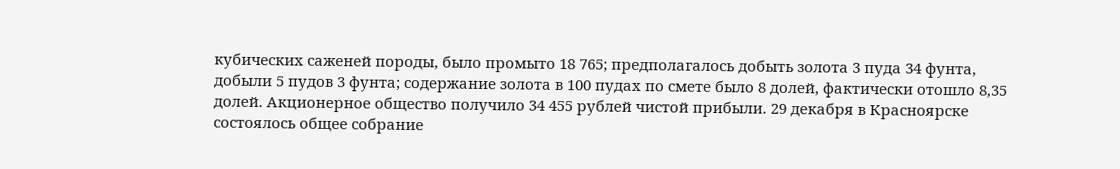кубических саженей породы, было промыто 18 765; предполагалось добыть золота 3 пуда 34 фунта, добыли 5 пудов 3 фунта; содержание золота в 100 пудах по смете было 8 долей, фактически отошло 8,35 долей. Акционерное общество получило 34 455 рублей чистой прибыли. 29 декабря в Красноярске состоялось общее собрание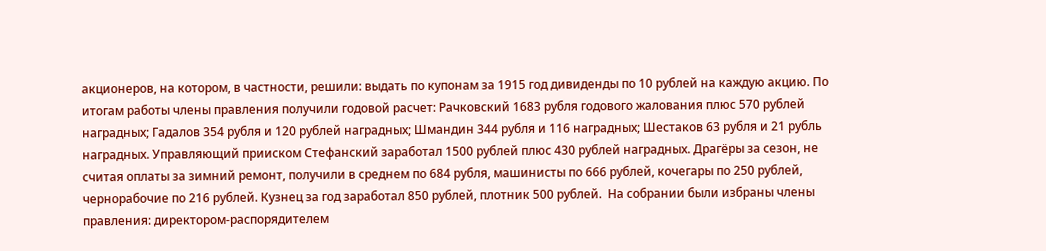акционеров, на котором, в частности, решили: выдать по купонам за 1915 год дивиденды по 10 рублей на каждую акцию. По итогам работы члены правления получили годовой расчет: Рачковский 1683 рубля годового жалования плюс 570 рублей наградных; Гадалов 354 рубля и 120 рублей наградных; Шмандин 344 рубля и 116 наградных; Шестаков 63 рубля и 21 рубль наградных. Управляющий прииском Стефанский заработал 1500 рублей плюс 430 рублей наградных. Драгёры за сезон, не считая оплаты за зимний ремонт, получили в среднем по 684 рубля, машинисты по 666 рублей, кочегары по 250 рублей, чернорабочие по 216 рублей. Кузнец за год заработал 850 рублей, плотник 500 рублей.  На собрании были избраны члены правления: директором-распорядителем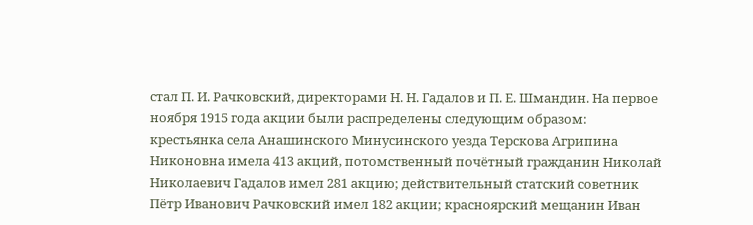стал П. И. Рачковский, директорами Н. Н. Гадалов и П. Е. Шмандин. На первое ноября 1915 года акции были распределены следующим образом: крестьянка села Анашинского Минусинского уезда Терскова Агрипина Никоновна имела 413 акций, потомственный почётный гражданин Николай Николаевич Гадалов имел 281 акцию; действительный статский советник Пётр Иванович Рачковский имел 182 акции; красноярский мещанин Иван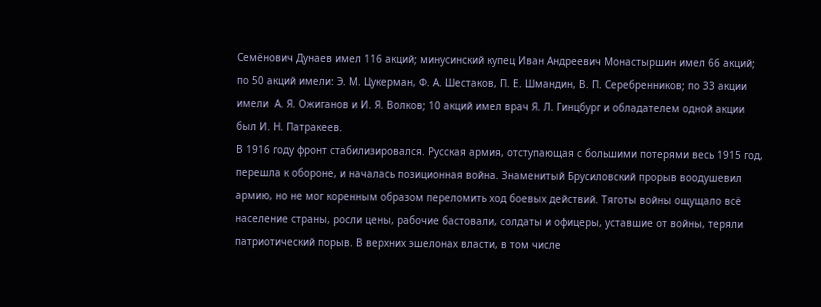Семёнович Дунаев имел 116 акций; минусинский купец Иван Андреевич Монастыршин имел 66 акций; по 50 акций имели: Э. М. Цукерман, Ф. А. Шестаков, П. Е. Шмандин, В. П. Серебренников; по 33 акции имели  А. Я. Ожиганов и И. Я. Волков; 10 акций имел врач Я. Л. Гинцбург и обладателем одной акции был И. Н. Патракеев.
В 1916 году фронт стабилизировался. Русская армия, отступающая с большими потерями весь 1915 год, перешла к обороне, и началась позиционная война. Знаменитый Брусиловский прорыв воодушевил армию, но не мог коренным образом переломить ход боевых действий. Тяготы войны ощущало всё население страны, росли цены, рабочие бастовали, солдаты и офицеры, уставшие от войны, теряли патриотический порыв. В верхних эшелонах власти, в том числе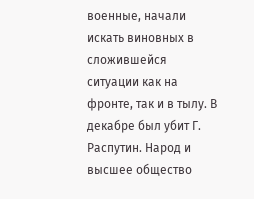военные, начали искать виновных в сложившейся ситуации как на фронте, так и в тылу. В декабре был убит Г. Распутин. Народ и высшее общество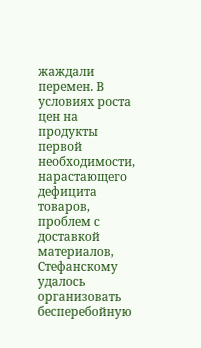жаждали перемен. В условиях роста цен на продукты первой необходимости, нарастающего дефицита товаров, проблем с доставкой материалов, Стефанскому удалось организовать бесперебойную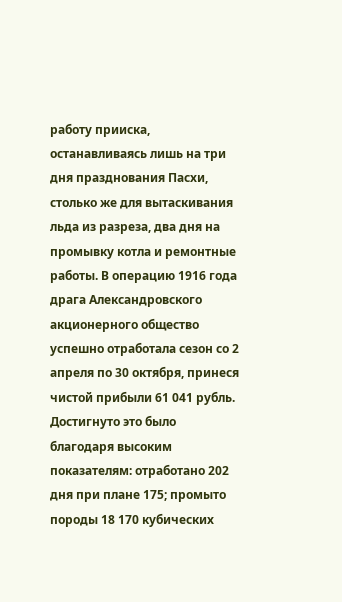работу прииска, останавливаясь лишь на три дня празднования Пасхи, столько же для вытаскивания льда из разреза, два дня на промывку котла и ремонтные работы. В операцию 1916 года драга Александровского акционерного общество успешно отработала сезон со 2 апреля по 30 октября, принеся чистой прибыли 61 041 рубль. Достигнуто это было благодаря высоким показателям: отработано 202 дня при плане 175; промыто породы 18 170 кубических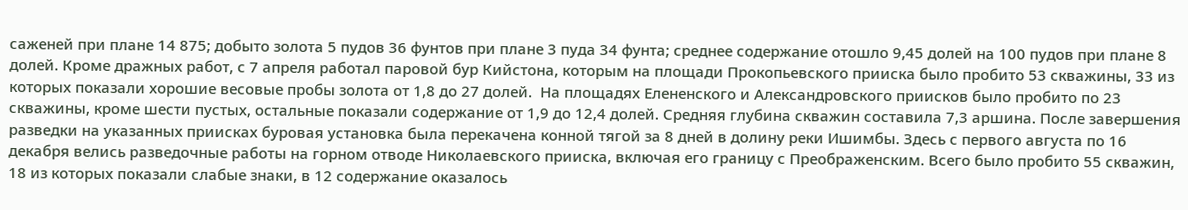саженей при плане 14 875; добыто золота 5 пудов 36 фунтов при плане 3 пуда 34 фунта; среднее содержание отошло 9,45 долей на 100 пудов при плане 8 долей. Кроме дражных работ, с 7 апреля работал паровой бур Кийстона, которым на площади Прокопьевского прииска было пробито 53 скважины, 33 из которых показали хорошие весовые пробы золота от 1,8 до 27 долей.  На площадях Елененского и Александровского приисков было пробито по 23 скважины, кроме шести пустых, остальные показали содержание от 1,9 до 12,4 долей. Средняя глубина скважин составила 7,3 аршина. После завершения разведки на указанных приисках буровая установка была перекачена конной тягой за 8 дней в долину реки Ишимбы. Здесь с первого августа по 16 декабря велись разведочные работы на горном отводе Николаевского прииска, включая его границу с Преображенским. Всего было пробито 55 скважин, 18 из которых показали слабые знаки, в 12 содержание оказалось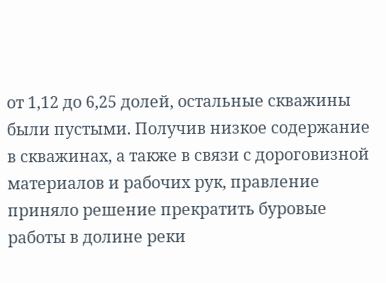от 1,12 до 6,25 долей, остальные скважины были пустыми. Получив низкое содержание в скважинах, а также в связи с дороговизной материалов и рабочих рук, правление приняло решение прекратить буровые работы в долине реки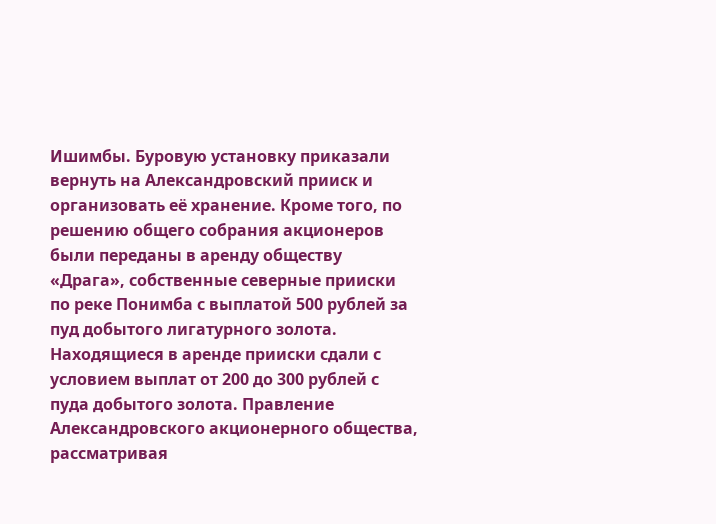Ишимбы. Буровую установку приказали вернуть на Александровский прииск и организовать её хранение. Кроме того, по решению общего собрания акционеров были переданы в аренду обществу «Драга», собственные северные прииски по реке Понимба с выплатой 500 рублей за пуд добытого лигатурного золота. Находящиеся в аренде прииски сдали с условием выплат от 200 до 300 рублей с пуда добытого золота. Правление Александровского акционерного общества, рассматривая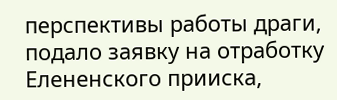перспективы работы драги, подало заявку на отработку Елененского прииска,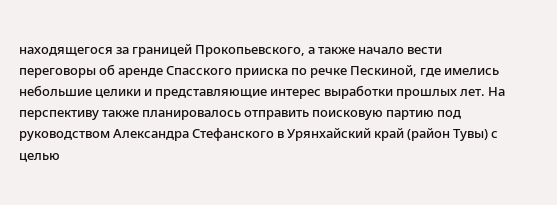находящегося за границей Прокопьевского, а также начало вести переговоры об аренде Спасского прииска по речке Пескиной, где имелись небольшие целики и представляющие интерес выработки прошлых лет. На перспективу также планировалось отправить поисковую партию под руководством Александра Стефанского в Урянхайский край (район Тувы) с целью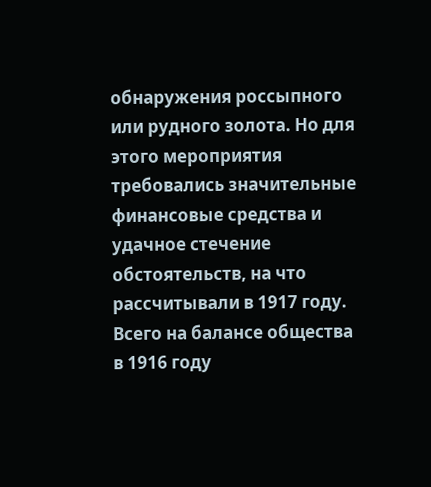обнаружения россыпного или рудного золота. Но для этого мероприятия требовались значительные финансовые средства и удачное стечение обстоятельств, на что рассчитывали в 1917 году. Всего на балансе общества в 1916 году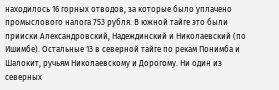находилось 16 горных отводов, за которые было уплачено промыслового налога 753 рубля. В южной тайге это были прииски Александровский, Надеждинский и Николаевский (по Ишимбе). Остальные 13 в северной тайге по рекам Понимба и Шалокит, ручьям Николаевскому и Дорогому. Ни один из северных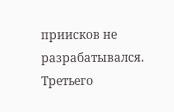приисков не разрабатывался.
Третьего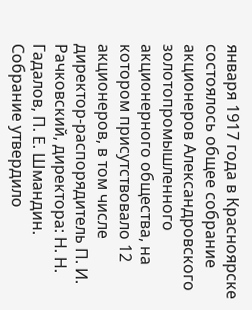января 1917 года в Красноярске состоялось общее собрание акционеров Александровского золотопромышленного акционерного общества, на котором присутствовало 12 акционеров, в том числе директор-распорядитель П. И. Рачковский, директора: Н. Н. Гадалов, П. Е. Шмандин. Собрание утвердило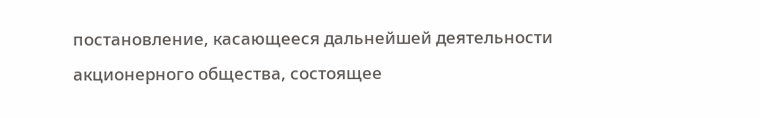постановление, касающееся дальнейшей деятельности акционерного общества, состоящее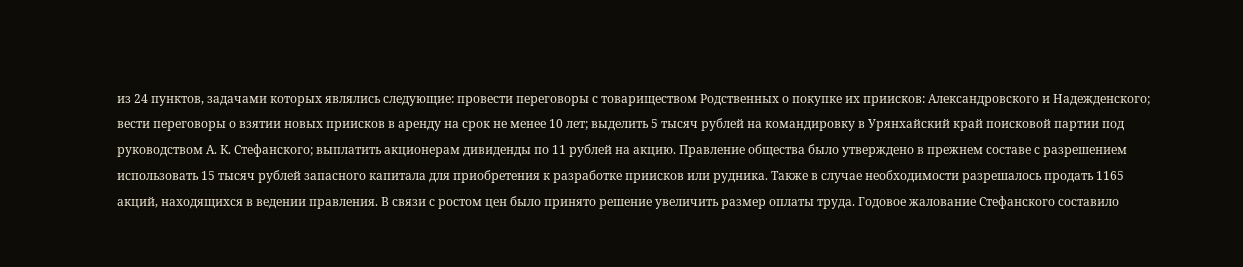из 24 пунктов, задачами которых являлись следующие: провести переговоры с товариществом Родственных о покупке их приисков: Александровского и Надежденского; вести переговоры о взятии новых приисков в аренду на срок не менее 10 лет; выделить 5 тысяч рублей на командировку в Урянхайский край поисковой партии под руководством А. К. Стефанского; выплатить акционерам дивиденды по 11 рублей на акцию. Правление общества было утверждено в прежнем составе с разрешением использовать 15 тысяч рублей запасного капитала для приобретения к разработке приисков или рудника. Также в случае необходимости разрешалось продать 1165 акций, находящихся в ведении правления. В связи с ростом цен было принято решение увеличить размер оплаты труда. Годовое жалование Стефанского составило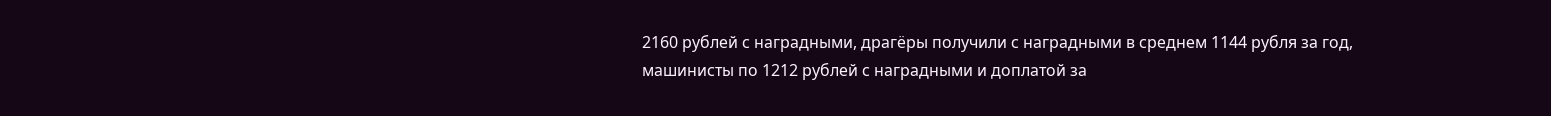2160 рублей с наградными, драгёры получили с наградными в среднем 1144 рубля за год, машинисты по 1212 рублей с наградными и доплатой за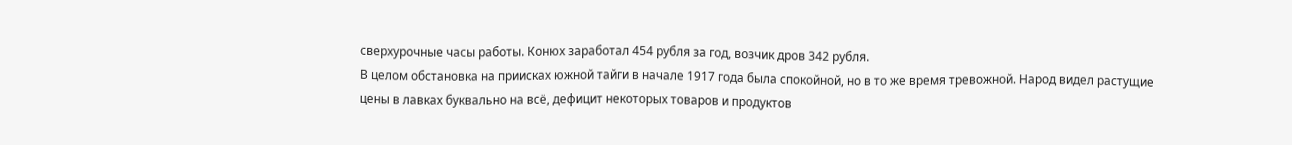сверхурочные часы работы. Конюх заработал 454 рубля за год, возчик дров 342 рубля.
В целом обстановка на приисках южной тайги в начале 1917 года была спокойной, но в то же время тревожной. Народ видел растущие цены в лавках буквально на всё, дефицит некоторых товаров и продуктов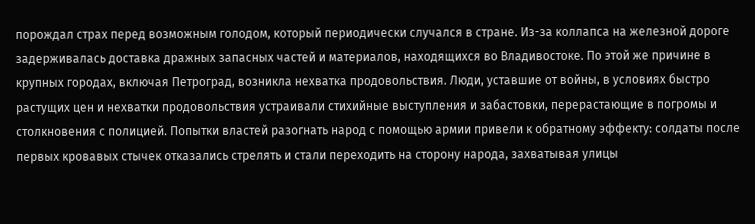порождал страх перед возможным голодом, который периодически случался в стране. Из-за коллапса на железной дороге задерживалась доставка дражных запасных частей и материалов, находящихся во Владивостоке. По этой же причине в крупных городах, включая Петроград, возникла нехватка продовольствия. Люди, уставшие от войны, в условиях быстро растущих цен и нехватки продовольствия устраивали стихийные выступления и забастовки, перерастающие в погромы и столкновения с полицией. Попытки властей разогнать народ с помощью армии привели к обратному эффекту: солдаты после первых кровавых стычек отказались стрелять и стали переходить на сторону народа, захватывая улицы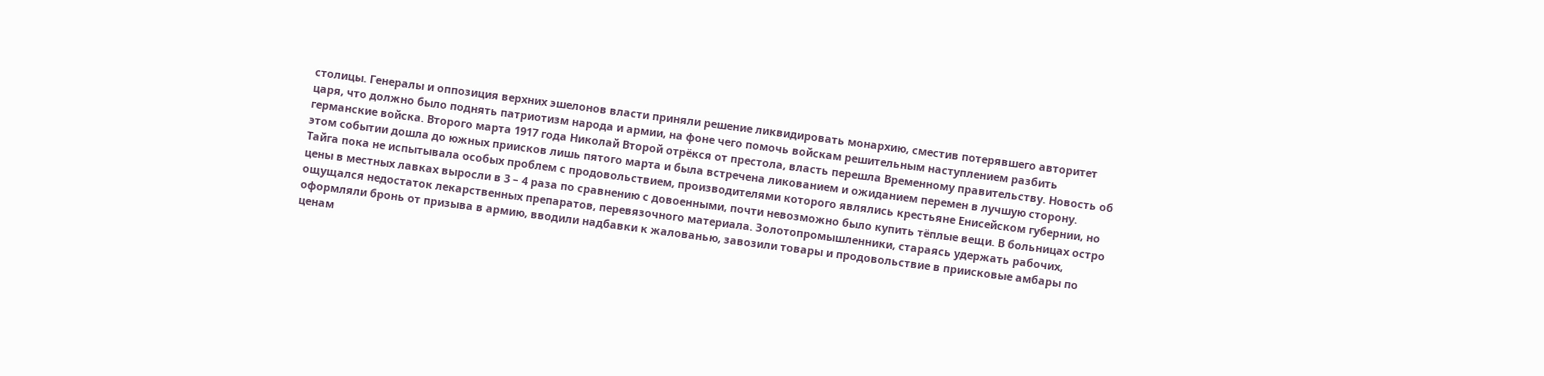столицы. Генералы и оппозиция верхних эшелонов власти приняли решение ликвидировать монархию, сместив потерявшего авторитет царя, что должно было поднять патриотизм народа и армии, на фоне чего помочь войскам решительным наступлением разбить германские войска. Второго марта 1917 года Николай Второй отрёкся от престола, власть перешла Временному правительству. Новость об этом событии дошла до южных приисков лишь пятого марта и была встречена ликованием и ожиданием перемен в лучшую сторону.
Тайга пока не испытывала особых проблем с продовольствием, производителями которого являлись крестьяне Енисейском губернии, но цены в местных лавках выросли в 3 – 4 раза по сравнению с довоенными, почти невозможно было купить тёплые вещи. В больницах остро ощущался недостаток лекарственных препаратов, перевязочного материала. Золотопромышленники, стараясь удержать рабочих, оформляли бронь от призыва в армию, вводили надбавки к жалованью, завозили товары и продовольствие в приисковые амбары по ценам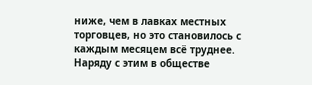ниже, чем в лавках местных торговцев, но это становилось с каждым месяцем всё труднее. Наряду с этим в обществе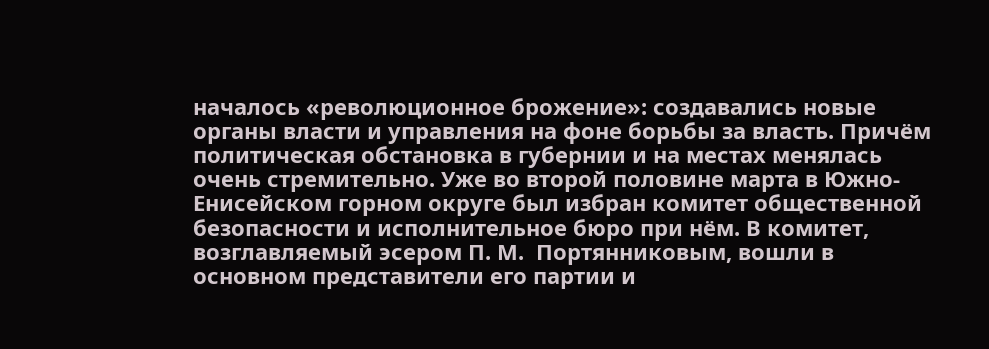началось «революционное брожение»: создавались новые органы власти и управления на фоне борьбы за власть. Причём политическая обстановка в губернии и на местах менялась очень стремительно. Уже во второй половине марта в Южно-Енисейском горном округе был избран комитет общественной безопасности и исполнительное бюро при нём. В комитет, возглавляемый эсером П. М.  Портянниковым, вошли в основном представители его партии и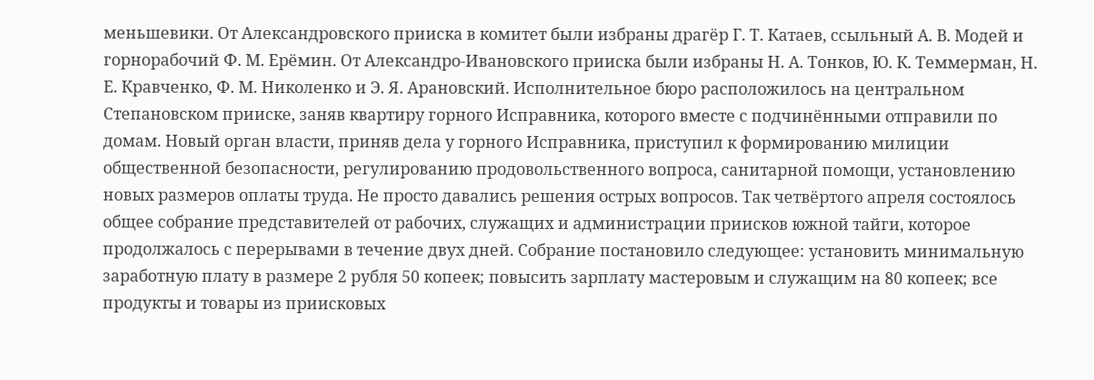меньшевики. От Александровского прииска в комитет были избраны драгёр Г. Т. Катаев, ссыльный А. В. Модей и горнорабочий Ф. М. Ерёмин. От Александро-Ивановского прииска были избраны Н. А. Тонков, Ю. К. Теммерман, Н. Е. Кравченко, Ф. М. Николенко и Э. Я. Арановский. Исполнительное бюро расположилось на центральном Степановском прииске, заняв квартиру горного Исправника, которого вместе с подчинёнными отправили по домам. Новый орган власти, приняв дела у горного Исправника, приступил к формированию милиции общественной безопасности, регулированию продовольственного вопроса, санитарной помощи, установлению новых размеров оплаты труда. Не просто давались решения острых вопросов. Так четвёртого апреля состоялось общее собрание представителей от рабочих, служащих и администрации приисков южной тайги, которое продолжалось с перерывами в течение двух дней. Собрание постановило следующее: установить минимальную заработную плату в размере 2 рубля 50 копеек; повысить зарплату мастеровым и служащим на 80 копеек; все продукты и товары из приисковых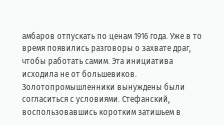амбаров отпускать по ценам 1916 года. Уже в то время появились разговоры о захвате драг, чтобы работать самим. Эта инициатива исходила не от большевиков. Золотопромышленники вынуждены были согласиться с условиями. Стефанский, воспользовавшись коротким затишьем в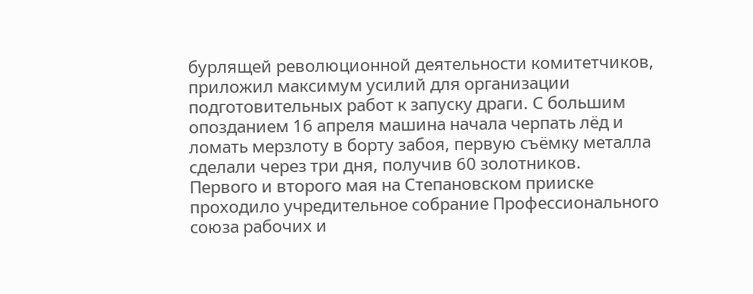бурлящей революционной деятельности комитетчиков, приложил максимум усилий для организации подготовительных работ к запуску драги. С большим опозданием 16 апреля машина начала черпать лёд и ломать мерзлоту в борту забоя, первую съёмку металла сделали через три дня, получив 60 золотников.
Первого и второго мая на Степановском прииске проходило учредительное собрание Профессионального союза рабочих и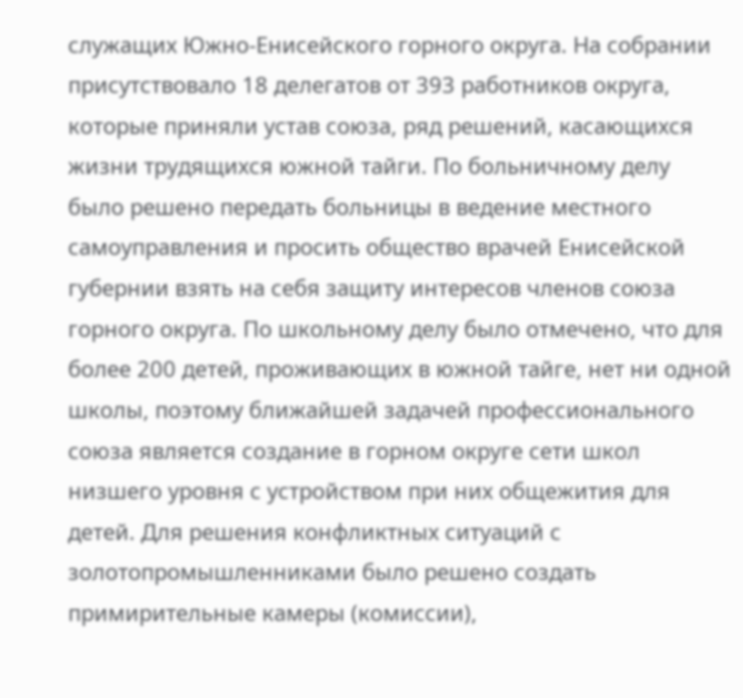служащих Южно-Енисейского горного округа. На собрании присутствовало 18 делегатов от 393 работников округа, которые приняли устав союза, ряд решений, касающихся жизни трудящихся южной тайги. По больничному делу было решено передать больницы в ведение местного самоуправления и просить общество врачей Енисейской губернии взять на себя защиту интересов членов союза горного округа. По школьному делу было отмечено, что для более 200 детей, проживающих в южной тайге, нет ни одной школы, поэтому ближайшей задачей профессионального союза является создание в горном округе сети школ низшего уровня с устройством при них общежития для детей. Для решения конфликтных ситуаций с золотопромышленниками было решено создать примирительные камеры (комиссии),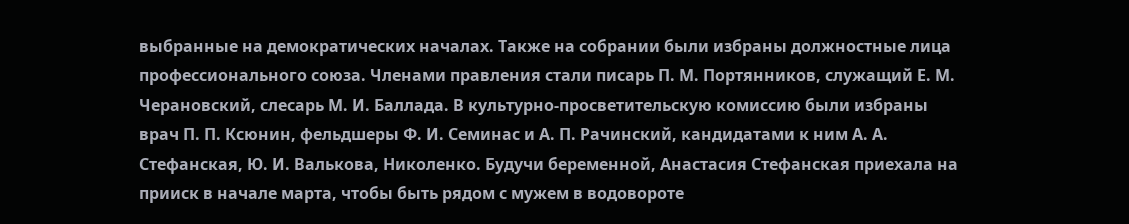выбранные на демократических началах. Также на собрании были избраны должностные лица профессионального союза. Членами правления стали писарь П. М. Портянников, служащий Е. М. Черановский, слесарь М. И. Баллада. В культурно-просветительскую комиссию были избраны врач П. П. Ксюнин, фельдшеры Ф. И. Семинас и А. П. Рачинский, кандидатами к ним А. А. Стефанская, Ю. И. Валькова, Николенко. Будучи беременной, Анастасия Стефанская приехала на прииск в начале марта, чтобы быть рядом с мужем в водовороте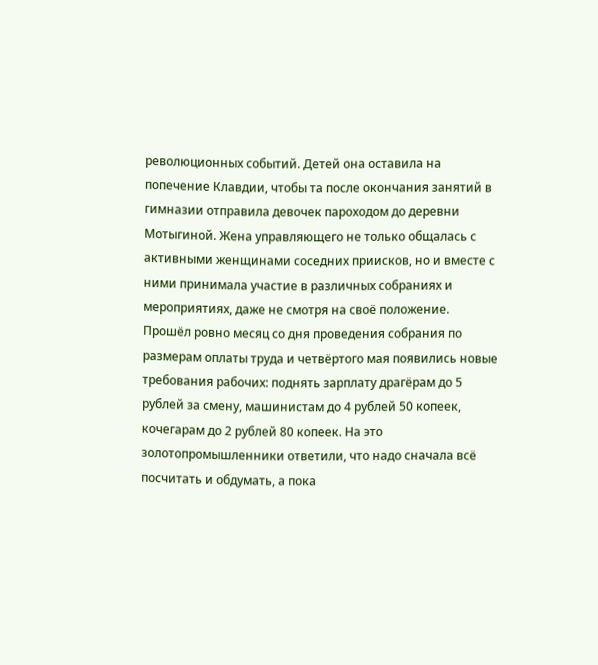революционных событий. Детей она оставила на попечение Клавдии, чтобы та после окончания занятий в гимназии отправила девочек пароходом до деревни Мотыгиной. Жена управляющего не только общалась с активными женщинами соседних приисков, но и вместе с ними принимала участие в различных собраниях и мероприятиях, даже не смотря на своё положение.
Прошёл ровно месяц со дня проведения собрания по размерам оплаты труда и четвёртого мая появились новые требования рабочих: поднять зарплату драгёрам до 5 рублей за смену, машинистам до 4 рублей 50 копеек, кочегарам до 2 рублей 80 копеек. На это золотопромышленники ответили, что надо сначала всё посчитать и обдумать, а пока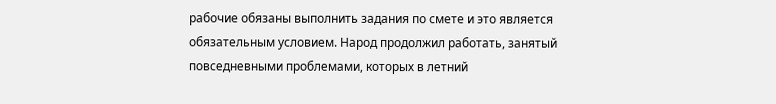рабочие обязаны выполнить задания по смете и это является обязательным условием. Народ продолжил работать, занятый повседневными проблемами, которых в летний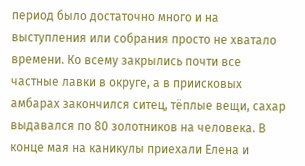период было достаточно много и на выступления или собрания просто не хватало времени. Ко всему закрылись почти все частные лавки в округе, а в приисковых амбарах закончился ситец, тёплые вещи, сахар выдавался по 80 золотников на человека. В конце мая на каникулы приехали Елена и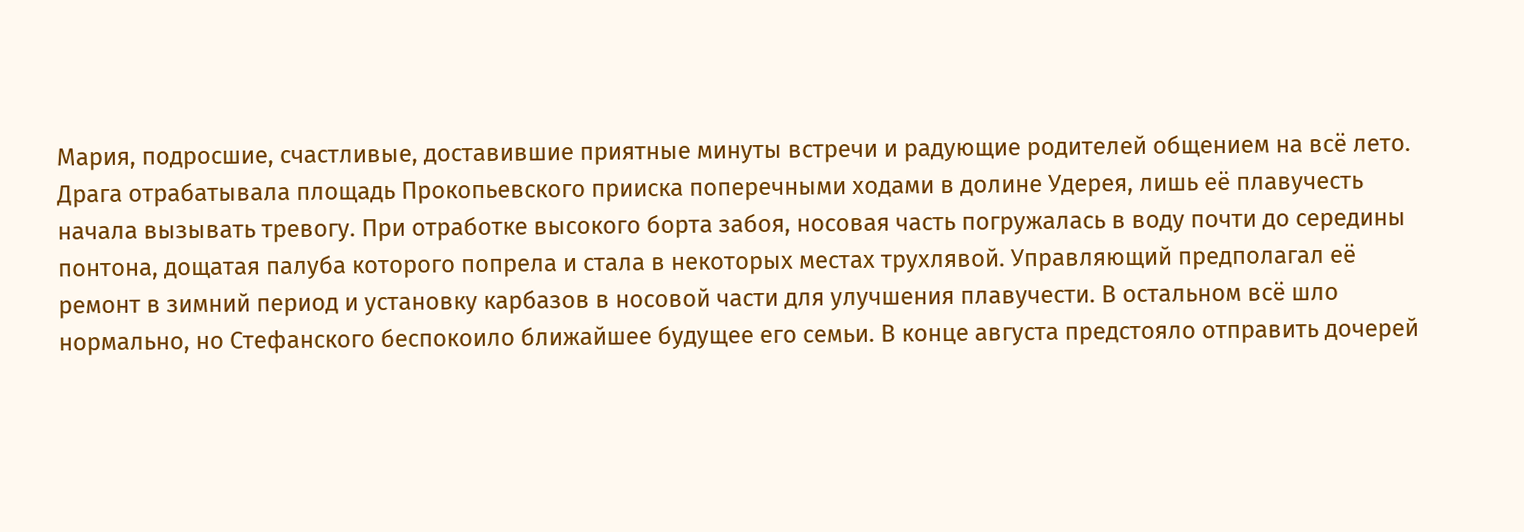Мария, подросшие, счастливые, доставившие приятные минуты встречи и радующие родителей общением на всё лето.
Драга отрабатывала площадь Прокопьевского прииска поперечными ходами в долине Удерея, лишь её плавучесть начала вызывать тревогу. При отработке высокого борта забоя, носовая часть погружалась в воду почти до середины понтона, дощатая палуба которого попрела и стала в некоторых местах трухлявой. Управляющий предполагал её ремонт в зимний период и установку карбазов в носовой части для улучшения плавучести. В остальном всё шло нормально, но Стефанского беспокоило ближайшее будущее его семьи. В конце августа предстояло отправить дочерей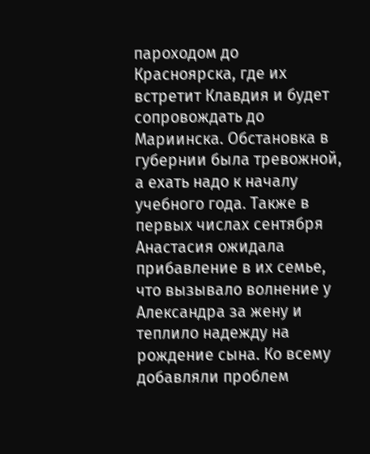пароходом до Красноярска, где их встретит Клавдия и будет сопровождать до Мариинска. Обстановка в губернии была тревожной, а ехать надо к началу учебного года. Также в первых числах сентября Анастасия ожидала прибавление в их семье, что вызывало волнение у Александра за жену и теплило надежду на рождение сына. Ко всему добавляли проблем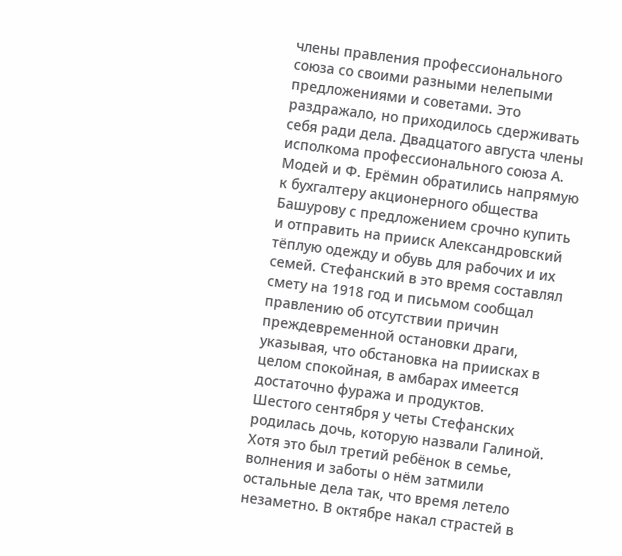члены правления профессионального союза со своими разными нелепыми предложениями и советами. Это раздражало, но приходилось сдерживать себя ради дела. Двадцатого августа члены исполкома профессионального союза А. Модей и Ф. Ерёмин обратились напрямую к бухгалтеру акционерного общества Башурову с предложением срочно купить и отправить на прииск Александровский тёплую одежду и обувь для рабочих и их семей. Стефанский в это время составлял смету на 1918 год и письмом сообщал правлению об отсутствии причин преждевременной остановки драги, указывая, что обстановка на приисках в целом спокойная, в амбарах имеется достаточно фуража и продуктов.
Шестого сентября у четы Стефанских родилась дочь, которую назвали Галиной. Хотя это был третий ребёнок в семье, волнения и заботы о нём затмили остальные дела так, что время летело незаметно. В октябре накал страстей в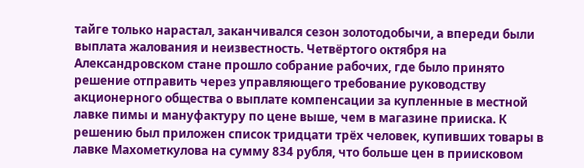тайге только нарастал, заканчивался сезон золотодобычи, а впереди были выплата жалования и неизвестность. Четвёртого октября на Александровском стане прошло собрание рабочих, где было принято решение отправить через управляющего требование руководству акционерного общества о выплате компенсации за купленные в местной лавке пимы и мануфактуру по цене выше, чем в магазине прииска. К решению был приложен список тридцати трёх человек, купивших товары в лавке Махометкулова на сумму 834 рубля, что больше цен в приисковом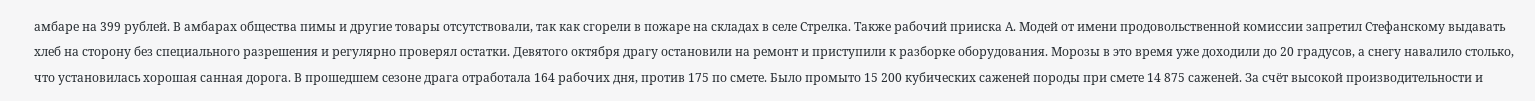амбаре на 399 рублей. В амбарах общества пимы и другие товары отсутствовали, так как сгорели в пожаре на складах в селе Стрелка. Также рабочий прииска А. Модей от имени продовольственной комиссии запретил Стефанскому выдавать хлеб на сторону без специального разрешения и регулярно проверял остатки. Девятого октября драгу остановили на ремонт и приступили к разборке оборудования. Морозы в это время уже доходили до 20 градусов, а снегу навалило столько, что установилась хорошая санная дорога. В прошедшем сезоне драга отработала 164 рабочих дня, против 175 по смете. Было промыто 15 200 кубических саженей породы при смете 14 875 саженей. За счёт высокой производительности и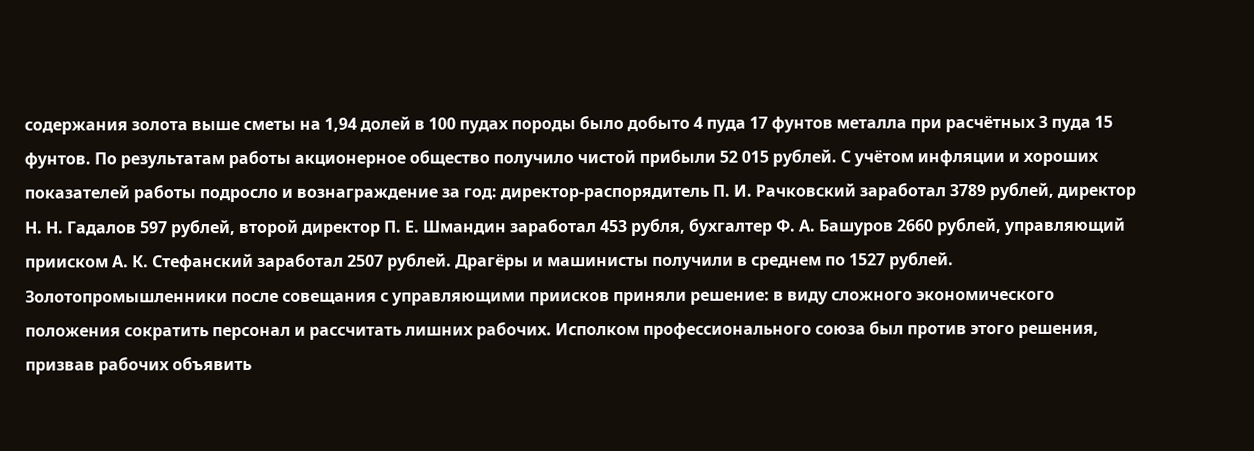содержания золота выше сметы на 1,94 долей в 100 пудах породы было добыто 4 пуда 17 фунтов металла при расчётных 3 пуда 15 фунтов. По результатам работы акционерное общество получило чистой прибыли 52 015 рублей. С учётом инфляции и хороших показателей работы подросло и вознаграждение за год: директор-распорядитель П. И. Рачковский заработал 3789 рублей, директор Н. Н. Гадалов 597 рублей, второй директор П. Е. Шмандин заработал 453 рубля, бухгалтер Ф. А. Башуров 2660 рублей, управляющий прииском А. К. Стефанский заработал 2507 рублей. Драгёры и машинисты получили в среднем по 1527 рублей. Золотопромышленники после совещания с управляющими приисков приняли решение: в виду сложного экономического положения сократить персонал и рассчитать лишних рабочих. Исполком профессионального союза был против этого решения, призвав рабочих объявить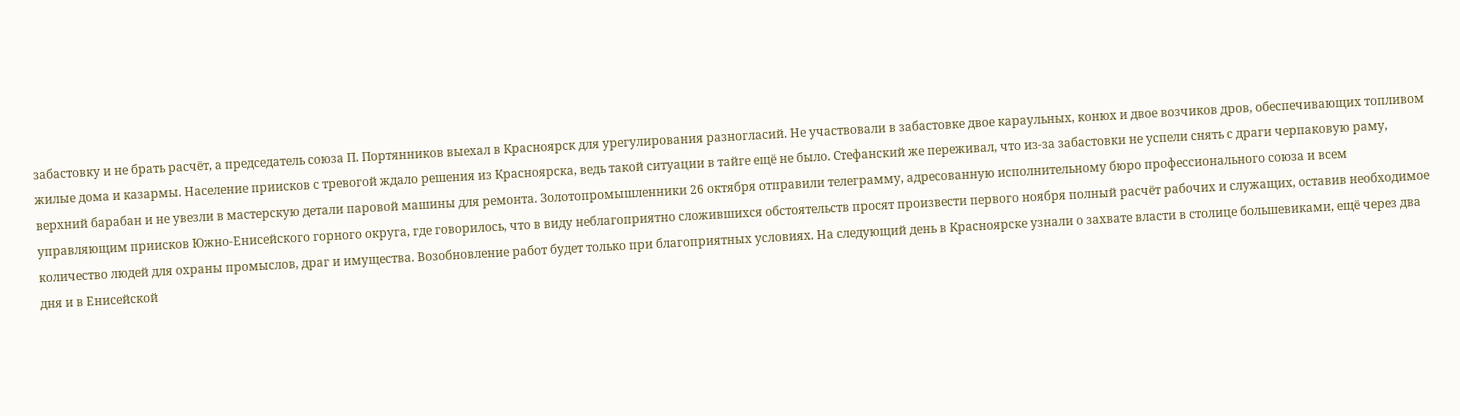забастовку и не брать расчёт, а председатель союза П. Портянников выехал в Красноярск для урегулирования разногласий. Не участвовали в забастовке двое караульных, конюх и двое возчиков дров, обеспечивающих топливом жилые дома и казармы. Население приисков с тревогой ждало решения из Красноярска, ведь такой ситуации в тайге ещё не было. Стефанский же переживал, что из-за забастовки не успели снять с драги черпаковую раму, верхний барабан и не увезли в мастерскую детали паровой машины для ремонта. Золотопромышленники 26 октября отправили телеграмму, адресованную исполнительному бюро профессионального союза и всем управляющим приисков Южно-Енисейского горного округа, где говорилось, что в виду неблагоприятно сложившихся обстоятельств просят произвести первого ноября полный расчёт рабочих и служащих, оставив необходимое количество людей для охраны промыслов, драг и имущества. Возобновление работ будет только при благоприятных условиях. На следующий день в Красноярске узнали о захвате власти в столице большевиками, ещё через два дня и в Енисейской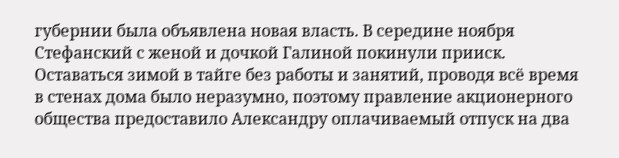губернии была объявлена новая власть. В середине ноября Стефанский с женой и дочкой Галиной покинули прииск. Оставаться зимой в тайге без работы и занятий, проводя всё время в стенах дома было неразумно, поэтому правление акционерного общества предоставило Александру оплачиваемый отпуск на два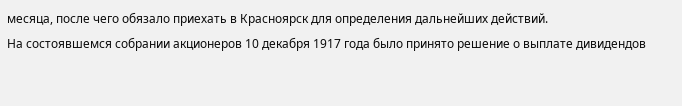месяца, после чего обязало приехать в Красноярск для определения дальнейших действий.
На состоявшемся собрании акционеров 10 декабря 1917 года было принято решение о выплате дивидендов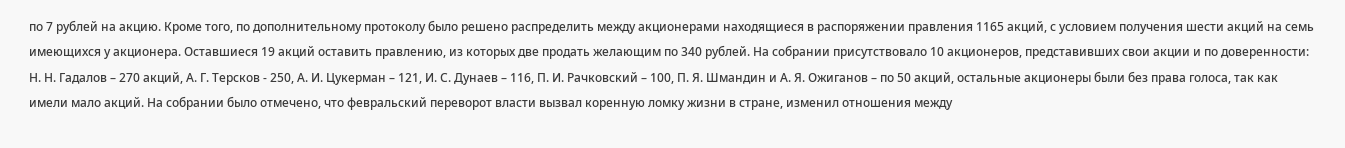по 7 рублей на акцию. Кроме того, по дополнительному протоколу было решено распределить между акционерами находящиеся в распоряжении правления 1165 акций, с условием получения шести акций на семь имеющихся у акционера. Оставшиеся 19 акций оставить правлению, из которых две продать желающим по 340 рублей. На собрании присутствовало 10 акционеров, представивших свои акции и по доверенности: Н. Н. Гадалов – 270 акций, А. Г. Терсков - 250, А. И. Цукерман – 121, И. С. Дунаев – 116, П. И. Рачковский – 100, П. Я. Шмандин и А. Я. Ожиганов – по 50 акций, остальные акционеры были без права голоса, так как имели мало акций. На собрании было отмечено, что февральский переворот власти вызвал коренную ломку жизни в стране, изменил отношения между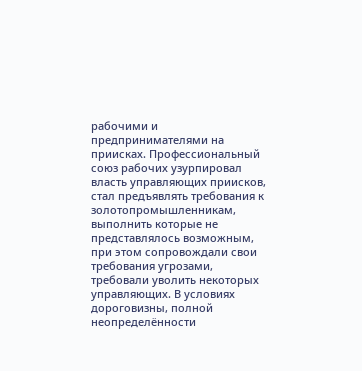рабочими и предпринимателями на приисках. Профессиональный союз рабочих узурпировал власть управляющих приисков, стал предъявлять требования к золотопромышленникам, выполнить которые не представлялось возможным, при этом сопровождали свои требования угрозами, требовали уволить некоторых управляющих. В условиях дороговизны, полной неопределённости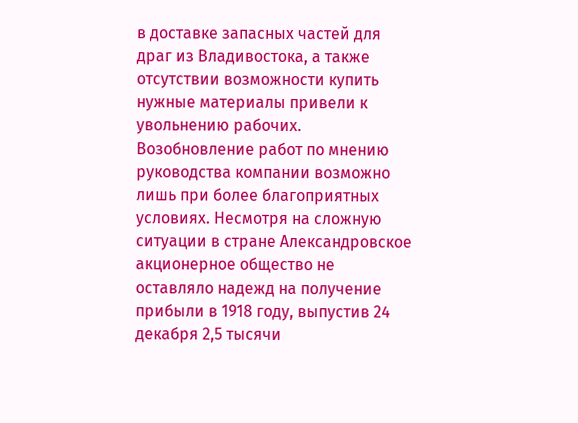в доставке запасных частей для драг из Владивостока, а также отсутствии возможности купить нужные материалы привели к увольнению рабочих. Возобновление работ по мнению руководства компании возможно лишь при более благоприятных условиях. Несмотря на сложную ситуации в стране Александровское акционерное общество не оставляло надежд на получение прибыли в 1918 году, выпустив 24 декабря 2,5 тысячи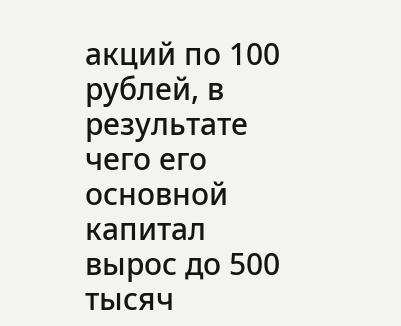акций по 100 рублей, в результате чего его основной капитал вырос до 500 тысяч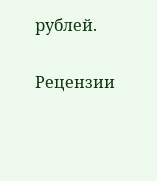рублей.


Рецензии